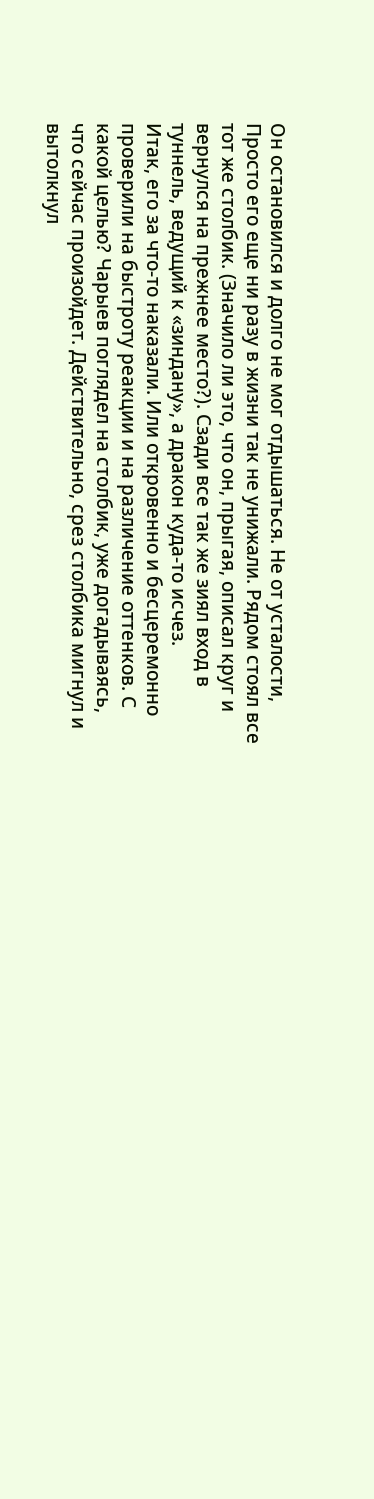Он остановился и долго не мог отдышаться. Не от усталости, Просто его еще ни разу в жизни так не унижали. Рядом стоял все тот же столбик. (Значило ли это, что он, прыгая, описал круг и вернулся на прежнее место?). Сзади все так же зиял вход в туннель, ведущий к «зиндану», а дракон куда-то исчез.
Итак, его за что-то наказали. Или откровенно и бесцеремонно проверили на быстроту реакции и на различение оттенков. С какой целью? Чарыев поглядел на столбик, уже догадываясь, что сейчас произойдет. Действительно, срез столбика мигнул и вытолкнул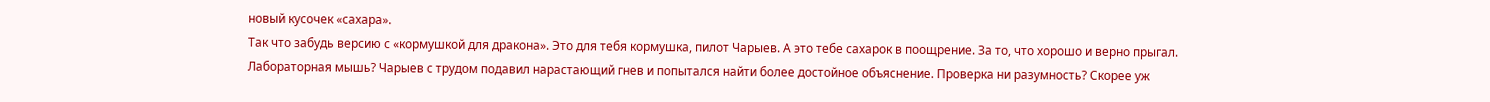новый кусочек «сахара».
Так что забудь версию с «кормушкой для дракона». Это для тебя кормушка, пилот Чарыев. А это тебе сахарок в поощрение. За то, что хорошо и верно прыгал.
Лабораторная мышь? Чарыев с трудом подавил нарастающий гнев и попытался найти более достойное объяснение. Проверка ни разумность? Скорее уж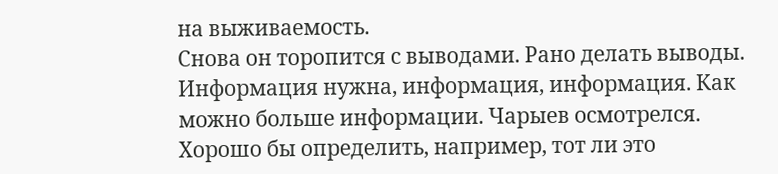на выживаемость.
Снова он торопится с выводами. Рано делать выводы. Информация нужна, информация, информация. Как можно больше информации. Чарыев осмотрелся. Хорошо бы определить, например, тот ли это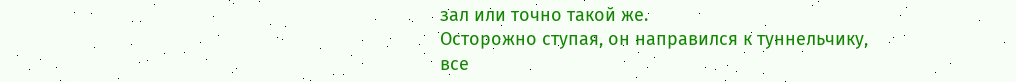зал или точно такой же.
Осторожно ступая, он направился к туннельчику, все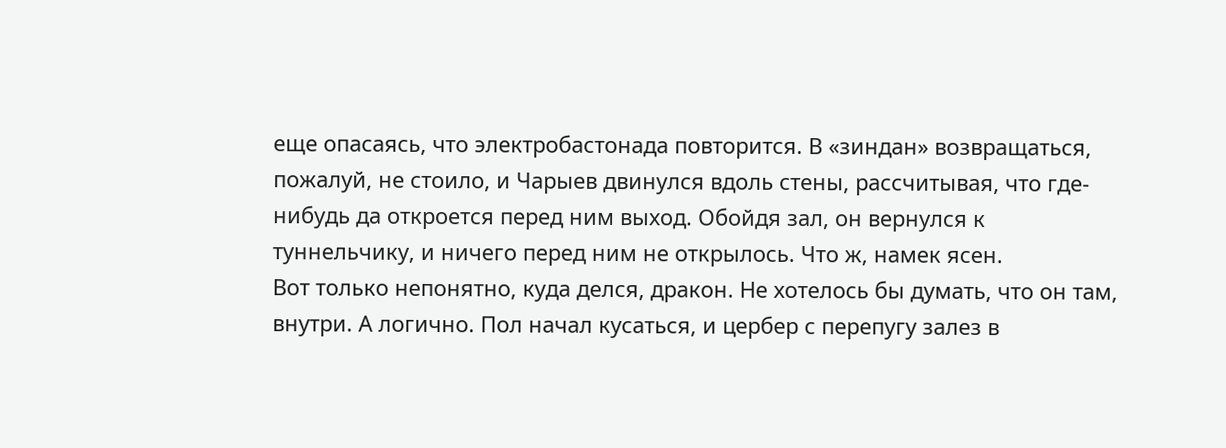еще опасаясь, что электробастонада повторится. В «зиндан» возвращаться, пожалуй, не стоило, и Чарыев двинулся вдоль стены, рассчитывая, что где-нибудь да откроется перед ним выход. Обойдя зал, он вернулся к туннельчику, и ничего перед ним не открылось. Что ж, намек ясен.
Вот только непонятно, куда делся, дракон. Не хотелось бы думать, что он там, внутри. А логично. Пол начал кусаться, и цербер с перепугу залез в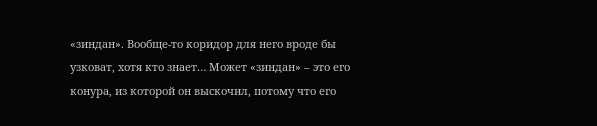«зиндан». Вообще-то коридор для него вроде бы узковат, хотя кто знает… Может «зиндан» – это его конура, из которой он выскочил, потому что его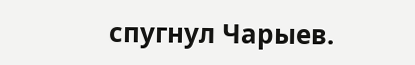спугнул Чарыев.